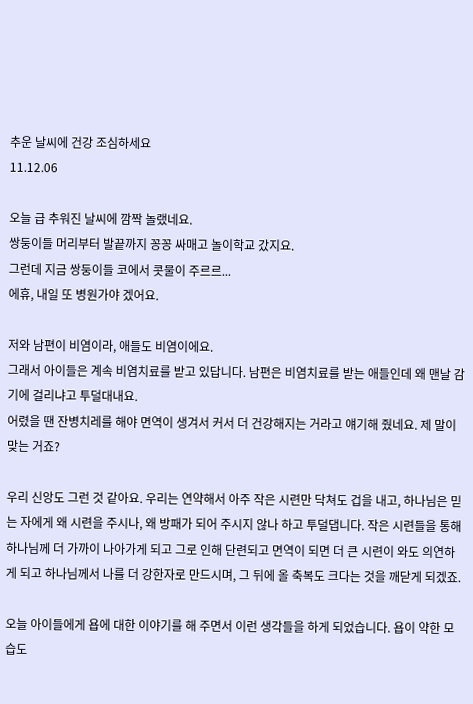추운 날씨에 건강 조심하세요
11.12.06

오늘 급 추워진 날씨에 깜짝 놀랬네요.
쌍둥이들 머리부터 발끝까지 꽁꽁 싸매고 놀이학교 갔지요.
그런데 지금 쌍둥이들 코에서 콧물이 주르르...
에휴, 내일 또 병원가야 겠어요.

저와 남편이 비염이라, 애들도 비염이에요.
그래서 아이들은 계속 비염치료를 받고 있답니다. 남편은 비염치료를 받는 애들인데 왜 맨날 감기에 걸리냐고 투덜대내요.
어렸을 땐 잔병치레를 해야 면역이 생겨서 커서 더 건강해지는 거라고 얘기해 줬네요. 제 말이 맞는 거죠?

우리 신앙도 그런 것 같아요. 우리는 연약해서 아주 작은 시련만 닥쳐도 겁을 내고, 하나님은 믿는 자에게 왜 시련을 주시나, 왜 방패가 되어 주시지 않나 하고 투덜댑니다. 작은 시련들을 통해 하나님께 더 가까이 나아가게 되고 그로 인해 단련되고 면역이 되면 더 큰 시련이 와도 의연하게 되고 하나님께서 나를 더 강한자로 만드시며, 그 뒤에 올 축복도 크다는 것을 깨닫게 되겠죠.

오늘 아이들에게 욥에 대한 이야기를 해 주면서 이런 생각들을 하게 되었습니다. 욥이 약한 모습도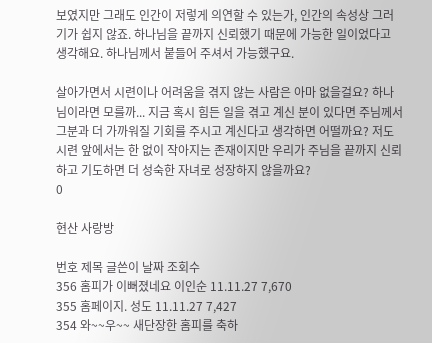보였지만 그래도 인간이 저렇게 의연할 수 있는가, 인간의 속성상 그러기가 쉽지 않죠. 하나님을 끝까지 신뢰했기 때문에 가능한 일이었다고 생각해요. 하나님께서 붙들어 주셔서 가능했구요.

살아가면서 시련이나 어려움을 겪지 않는 사람은 아마 없을걸요? 하나님이라면 모를까... 지금 혹시 힘든 일을 겪고 계신 분이 있다면 주님께서 그분과 더 가까워질 기회를 주시고 계신다고 생각하면 어떨까요? 저도 시련 앞에서는 한 없이 작아지는 존재이지만 우리가 주님을 끝까지 신뢰하고 기도하면 더 성숙한 자녀로 성장하지 않을까요?
0

현산 사랑방

번호 제목 글쓴이 날짜 조회수
356 홈피가 이뻐졌네요 이인순 11.11.27 7,670
355 홈페이지. 성도 11.11.27 7,427
354 와~~우~~ 새단장한 홈피를 축하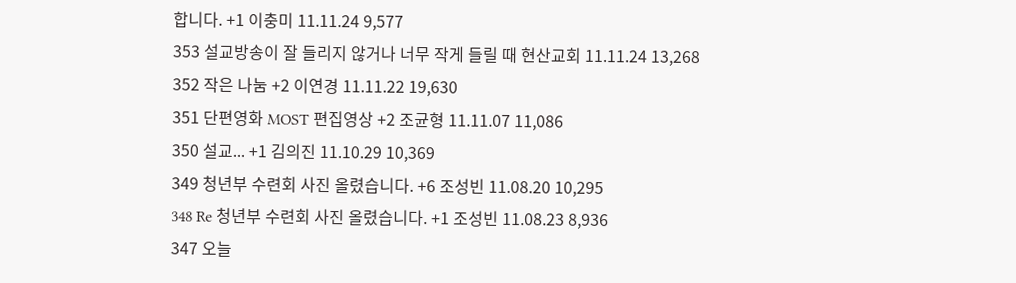합니다. +1 이충미 11.11.24 9,577
353 설교방송이 잘 들리지 않거나 너무 작게 들릴 때 현산교회 11.11.24 13,268
352 작은 나눔 +2 이연경 11.11.22 19,630
351 단편영화 MOST 편집영상 +2 조균형 11.11.07 11,086
350 설교... +1 김의진 11.10.29 10,369
349 청년부 수련회 사진 올렸습니다. +6 조성빈 11.08.20 10,295
348 Re 청년부 수련회 사진 올렸습니다. +1 조성빈 11.08.23 8,936
347 오늘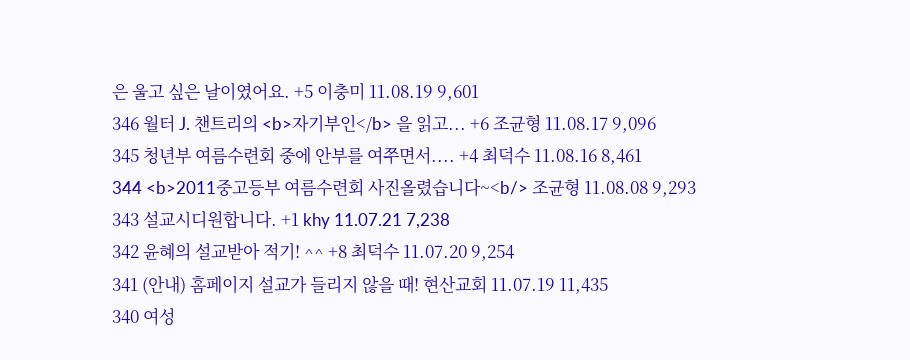은 울고 싶은 날이였어요. +5 이충미 11.08.19 9,601
346 월터 J. 챈트리의 <b>자기부인</b> 을 읽고... +6 조균형 11.08.17 9,096
345 청년부 여름수련회 중에 안부를 여쭈면서.... +4 최덕수 11.08.16 8,461
344 <b>2011중고등부 여름수련회 사진올렸습니다~<b/> 조균형 11.08.08 9,293
343 설교시디원합니다. +1 khy 11.07.21 7,238
342 윤혜의 설교받아 적기! ^^ +8 최덕수 11.07.20 9,254
341 (안내) 홈페이지 설교가 들리지 않을 때! 현산교회 11.07.19 11,435
340 여성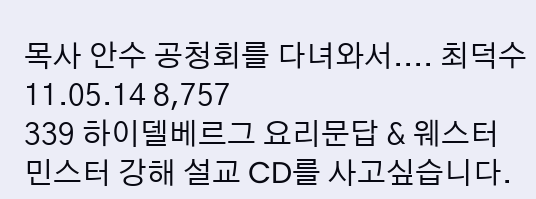목사 안수 공청회를 다녀와서.... 최덕수 11.05.14 8,757
339 하이델베르그 요리문답 & 웨스터민스터 강해 설교 CD를 사고싶습니다.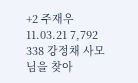+2 주재우 11.03.21 7,792
338 강정채 사모님을 찾아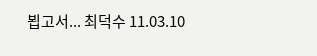뵙고서... 최덕수 11.03.10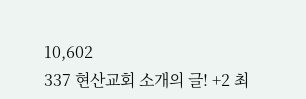10,602
337 현산교회 소개의 글! +2 최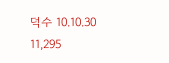덕수 10.10.30 11,295